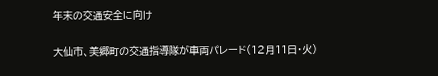年末の交通安全に向け

大仙市、美郷町の交通指導隊が車両パレード(12月11日・火)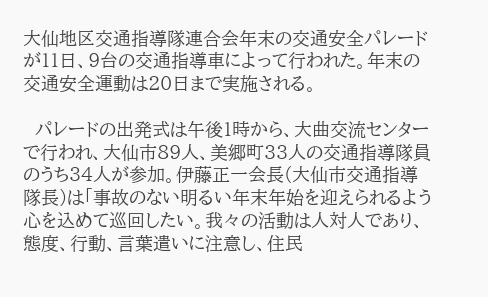大仙地区交通指導隊連合会年末の交通安全パレードが11日、9台の交通指導車によって行われた。年末の交通安全運動は20日まで実施される。

  パレードの出発式は午後1時から、大曲交流センターで行われ、大仙市89人、美郷町33人の交通指導隊員のうち34人が参加。伊藤正一会長(大仙市交通指導隊長)は「事故のない明るい年末年始を迎えられるよう心を込めて巡回したい。我々の活動は人対人であり、態度、行動、言葉遣いに注意し、住民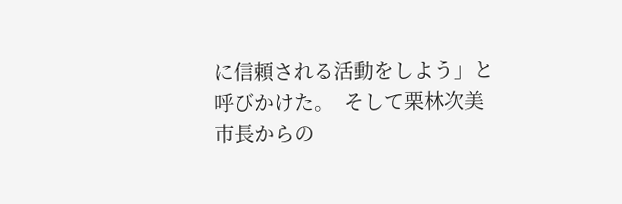に信頼される活動をしよう」と呼びかけた。  そして栗林次美市長からの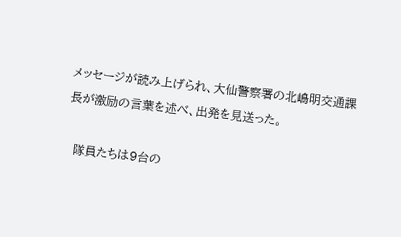メッセージが読み上げられ、大仙警察署の北嶋明交通課長が激励の言葉を述べ、出発を見送った。

  隊員たちは9台の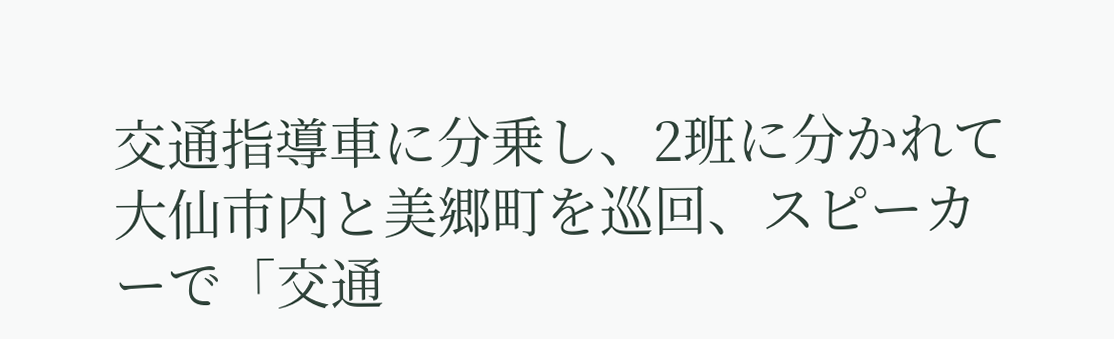交通指導車に分乗し、2班に分かれて大仙市内と美郷町を巡回、スピーカーで「交通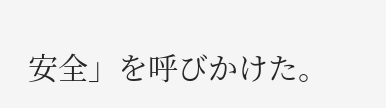安全」を呼びかけた。